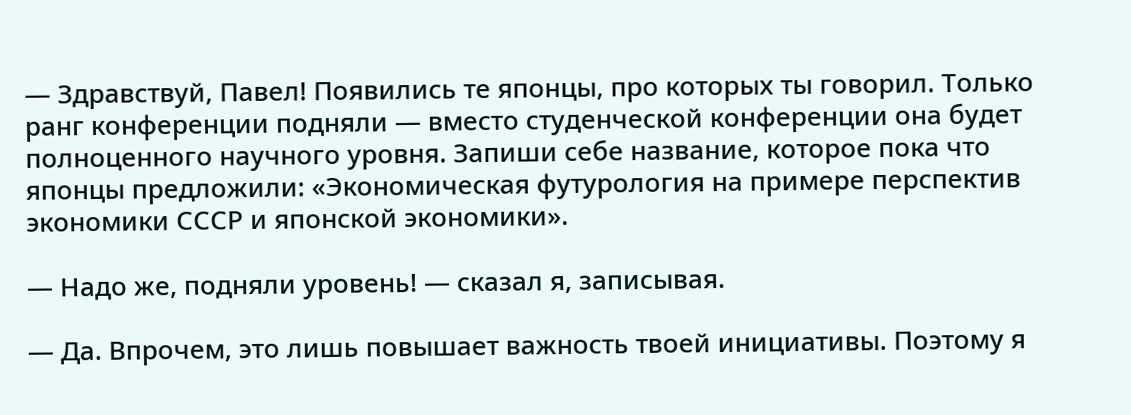— Здравствуй, Павел! Появились те японцы, про которых ты говорил. Только ранг конференции подняли — вместо студенческой конференции она будет полноценного научного уровня. Запиши себе название, которое пока что японцы предложили: «Экономическая футурология на примере перспектив экономики СССР и японской экономики».

— Надо же, подняли уровень! — сказал я, записывая.

— Да. Впрочем, это лишь повышает важность твоей инициативы. Поэтому я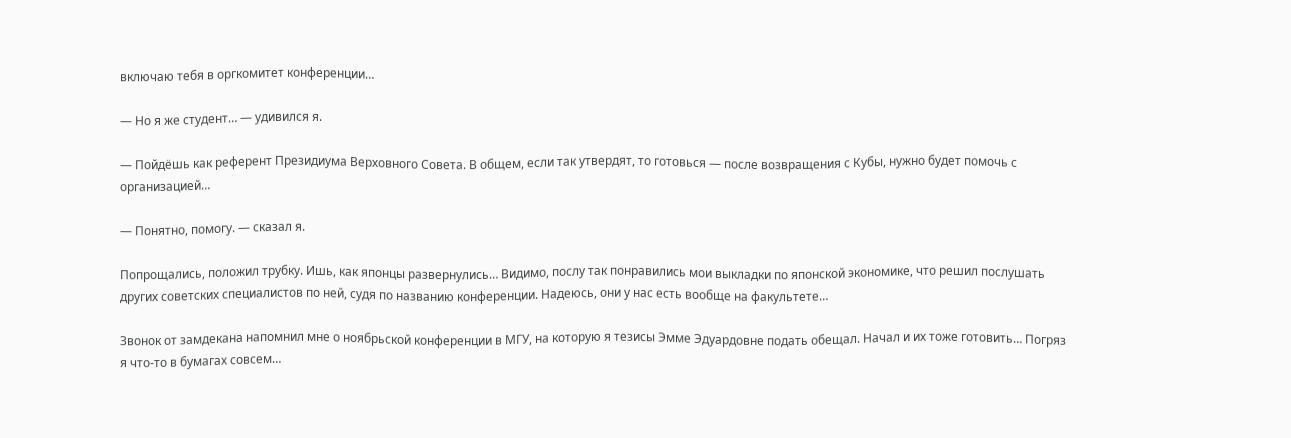включаю тебя в оргкомитет конференции…

— Но я же студент… — удивился я.

— Пойдёшь как референт Президиума Верховного Совета. В общем, если так утвердят, то готовься — после возвращения с Кубы, нужно будет помочь с организацией…

— Понятно, помогу. — сказал я.

Попрощались, положил трубку. Ишь, как японцы развернулись… Видимо, послу так понравились мои выкладки по японской экономике, что решил послушать других советских специалистов по ней, судя по названию конференции. Надеюсь, они у нас есть вообще на факультете…

Звонок от замдекана напомнил мне о ноябрьской конференции в МГУ, на которую я тезисы Эмме Эдуардовне подать обещал. Начал и их тоже готовить… Погряз я что-то в бумагах совсем…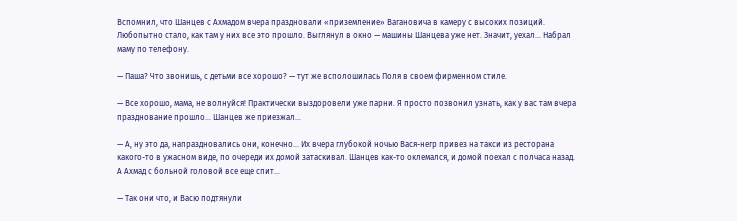Вспомнил, что Шанцев с Ахмадом вчера праздновали «приземление» Вагановича в камеру с высоких позиций. Любопытно стало, как там у них все это прошло. Выглянул в окно — машины Шанцева уже нет. Значит, уехал… Набрал маму по телефону.

— Паша? Что звонишь, с детьми все хорошо? — тут же всполошилась Поля в своем фирменном стиле.

— Все хорошо, мама, не волнуйся! Практически выздоровели уже парни. Я просто позвонил узнать, как у вас там вчера празднование прошло… Шанцев же приезжал…

— А, ну это да, напраздновались они, конечно… Их вчера глубокой ночью Вася-негр привез на такси из ресторана какого-то в ужасном виде, по очереди их домой затаскивал. Шанцев как-то оклемался, и домой поехал с полчаса назад. А Ахмад с больной головой все еще спит…

— Так они что, и Васю подтянули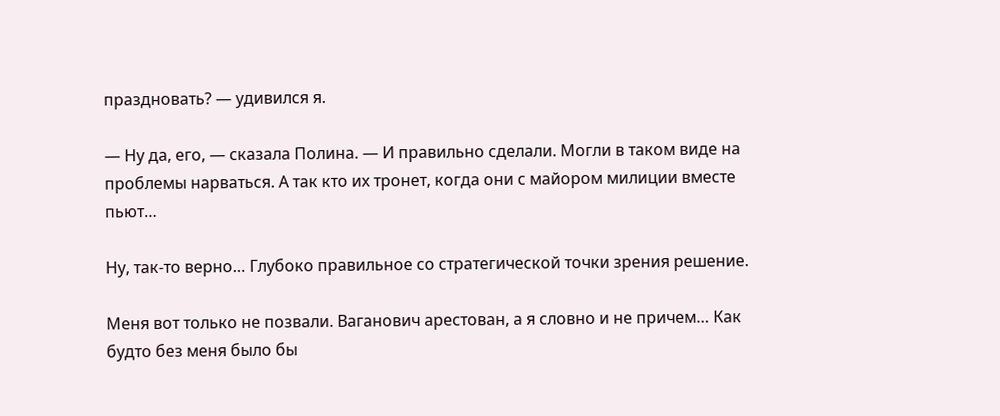праздновать? — удивился я.

— Ну да, его, — сказала Полина. — И правильно сделали. Могли в таком виде на проблемы нарваться. А так кто их тронет, когда они с майором милиции вместе пьют…

Ну, так-то верно… Глубоко правильное со стратегической точки зрения решение.

Меня вот только не позвали. Ваганович арестован, а я словно и не причем… Как будто без меня было бы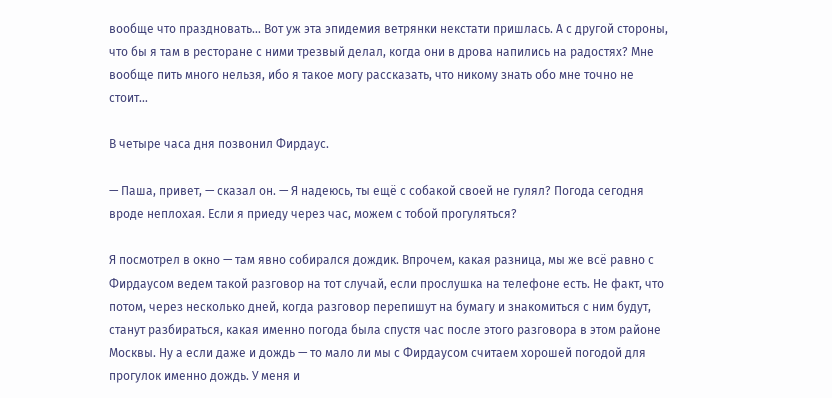вообще что праздновать… Вот уж эта эпидемия ветрянки некстати пришлась. А с другой стороны, что бы я там в ресторане с ними трезвый делал, когда они в дрова напились на радостях? Мне вообще пить много нельзя, ибо я такое могу рассказать, что никому знать обо мне точно не стоит…

В четыре часа дня позвонил Фирдаус.

— Паша, привет, — сказал он. — Я надеюсь, ты ещё с собакой своей не гулял? Погода сегодня вроде неплохая. Если я приеду через час, можем с тобой прогуляться?

Я посмотрел в окно — там явно собирался дождик. Впрочем, какая разница, мы же всё равно с Фирдаусом ведем такой разговор на тот случай, если прослушка на телефоне есть. Не факт, что потом, через несколько дней, когда разговор перепишут на бумагу и знакомиться с ним будут, станут разбираться, какая именно погода была спустя час после этого разговора в этом районе Москвы. Ну а если даже и дождь — то мало ли мы с Фирдаусом считаем хорошей погодой для прогулок именно дождь. У меня и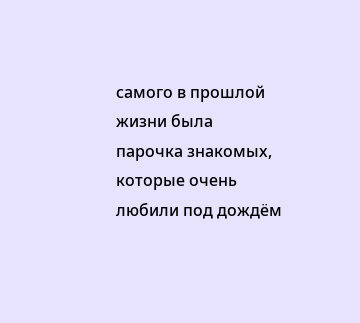самого в прошлой жизни была парочка знакомых, которые очень любили под дождём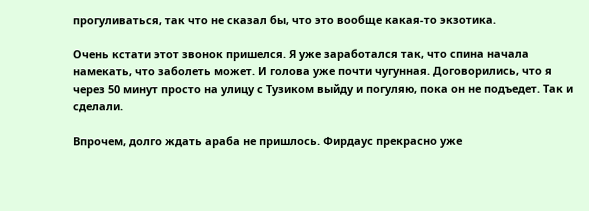прогуливаться, так что не сказал бы, что это вообще какая-то экзотика.

Очень кстати этот звонок пришелся. Я уже заработался так, что спина начала намекать, что заболеть может. И голова уже почти чугунная. Договорились, что я через 50 минут просто на улицу с Тузиком выйду и погуляю, пока он не подъедет. Так и сделали.

Впрочем, долго ждать араба не пришлось. Фирдаус прекрасно уже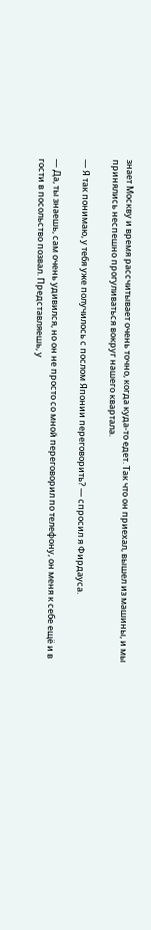знает Москву и время рассчитывает очень точно, когда куда-то едет. Так что он приехал, вышел из машины, и мы принялись неспешно прогуливаться вокруг нашего квартала.

— Я так понимаю, у тебя уже получилось с послом Японии переговорить? — спросил я Фирдауса.

— Да, ты знаешь, сам очень удивился, но он не просто со мной переговорил по телефону, он меня к себе ещё и в гости в посольство позвал. Представляешь, у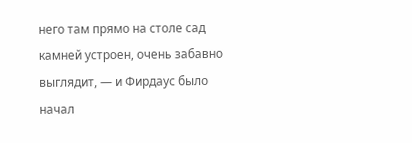него там прямо на столе сад камней устроен, очень забавно выглядит, — и Фирдаус было начал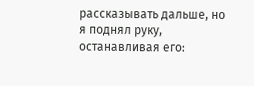рассказывать дальше, но я поднял руку, останавливая его: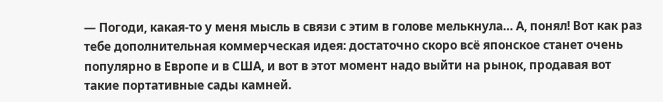— Погоди, какая-то у меня мысль в связи с этим в голове мелькнула… А, понял! Вот как раз тебе дополнительная коммерческая идея: достаточно скоро всё японское станет очень популярно в Европе и в США, и вот в этот момент надо выйти на рынок, продавая вот такие портативные сады камней.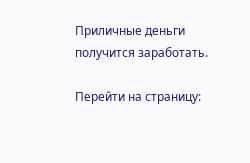Приличные деньги получится заработать.

Перейти на страницу: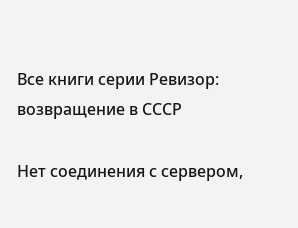Все книги серии Ревизор: возвращение в СССР

Нет соединения с сервером,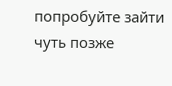попробуйте зайти чуть позже